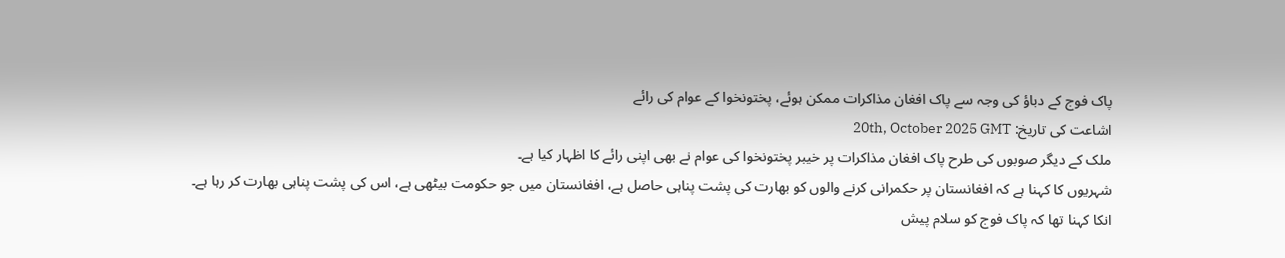پاک فوج کے دباؤ کی وجہ سے پاک افغان مذاکرات ممکن ہوئے، پختونخوا کے عوام کی رائے
اشاعت کی تاریخ: 20th, October 2025 GMT
ملک کے دیگر صوبوں کی طرح پاک افغان مذاکرات پر خیبر پختونخوا کی عوام نے بھی اپنی رائے کا اظہار کیا ہے۔
شہریوں کا کہنا ہے کہ افغانستان پر حکمرانی کرنے والوں کو بھارت کی پشت پناہی حاصل ہے، افغانستان میں جو حکومت بیٹھی ہے، اس کی پشت پناہی بھارت کر رہا ہے۔
انکا کہنا تھا کہ پاک فوج کو سلام پیش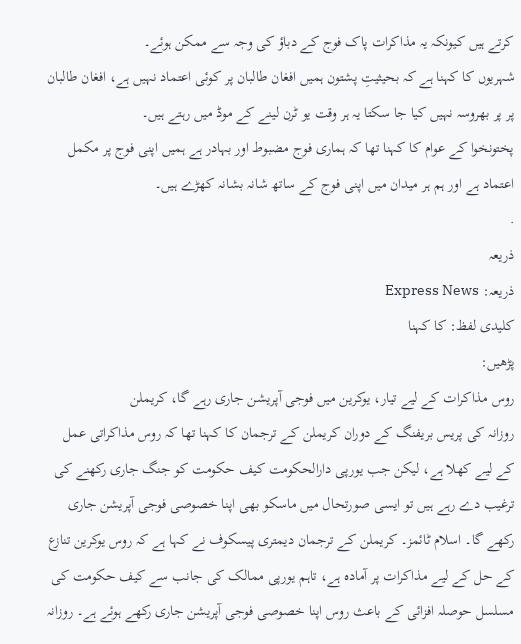کرتے ہیں کیونکہ یہ مذاکرات پاک فوج کے دباؤ کی وجہ سے ممکن ہوئے۔
شہریوں کا کہنا ہے کہ بحیثیتِ پشتون ہمیں افغان طالبان پر کوئی اعتماد نہیں ہے، افغان طالبان پر پر بھروسہ نہیں کیا جا سکتا یہ ہر وقت یو ٹرن لینے کے موڈ میں رہتے ہیں۔
پختونخوا کے عوام کا کہنا تھا کہ ہماری فوج مضبوط اور بہادر ہے ہمیں اپنی فوج پر مکمل اعتماد ہے اور ہم ہر میدان میں اپنی فوج کے ساتھ شانہ بشانہ کھڑے ہیں۔
.
ذریعہ
ذریعہ: Express News
کلیدی لفظ: کا کہنا
پڑھیں:
روس مذاکرات کے لیے تیار، یوکرین میں فوجی آپریشن جاری رہے گا، کریملن
روزانہ کی پریس بریفنگ کے دوران کریملن کے ترجمان کا کہنا تھا کہ روس مذاکراتی عمل کے لیے کھلا ہے، لیکن جب یورپی دارالحکومت کیف حکومت کو جنگ جاری رکھنے کی ترغیب دے رہے ہیں تو ایسی صورتحال میں ماسکو بھی اپنا خصوصی فوجی آپریشن جاری رکھے گا۔ اسلام ٹائمز۔ کریملن کے ترجمان دیمتری پیسکوف نے کہا ہے کہ روس یوکرین تنازع کے حل کے لیے مذاکرات پر آمادہ ہے، تاہم یورپی ممالک کی جانب سے کیف حکومت کی مسلسل حوصلہ افزائی کے باعث روس اپنا خصوصی فوجی آپریشن جاری رکھے ہوئے ہے۔ روزانہ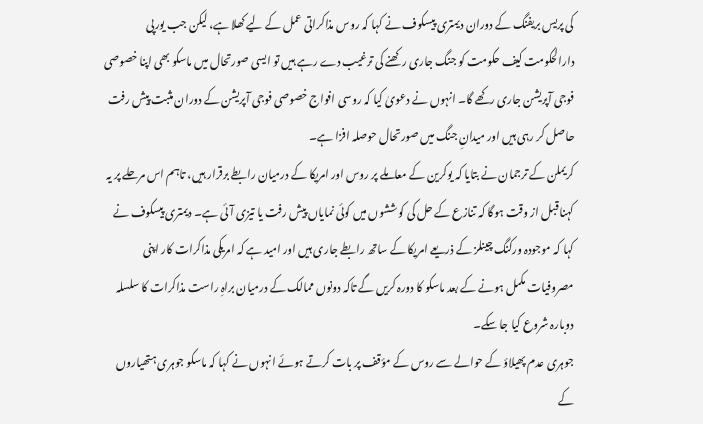کی پریس بریفنگ کے دوران دیمتری پیسکوف نے کہا کہ روس مذاکراتی عمل کے لیے کھلا ہے، لیکن جب یورپی دارالحکومت کیف حکومت کو جنگ جاری رکھنے کی ترغیب دے رہے ہیں تو ایسی صورتحال میں ماسکو بھی اپنا خصوصی فوجی آپریشن جاری رکھے گا۔ انہوں نے دعویٰ کیا کہ روسی افواج خصوصی فوجی آپریشن کے دوران مثبت پیش رفت حاصل کر رہی ہیں اور میدانِ جنگ میں صورتحال حوصلہ افزا ہے۔
کریملن کے ترجمان نے بتایا کہ یوکرین کے معاملے پر روس اور امریکا کے درمیان رابطے برقرار ہیں، تاہم اس مرحلے پر یہ کہنا قبل از وقت ہوگا کہ تنازع کے حل کی کوششوں میں کوئی نمایاں پیش رفت یا تیزی آئی ہے۔ دیمتری پیسکوف نے کہا کہ موجودہ ورکنگ چینلز کے ذریعے امریکا کے ساتھ رابطے جاری ہیں اور امید ہے کہ امریکی مذاکرات کار اپنی مصروفیات مکمل ہونے کے بعد ماسکو کا دورہ کریں گے تاکہ دونوں ممالک کے درمیان براہِ راست مذاکرات کا سلسلہ دوبارہ شروع کیا جا سکے۔
جوہری عدم پھیلاؤ کے حوالے سے روس کے مؤقف پر بات کرتے ہوئے انہوں نے کہا کہ ماسکو جوہری ہتھیاروں کے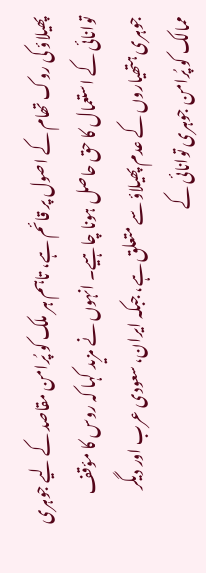پھیلاؤ کی روک تھام کے اصول پر قائم ہے، تاہم ہر ملک کو پُرامن مقاصد کے لیے جوہری توانائی کے استعمال کا حق حاصل ہونا چاہیے۔ انہوں نے مزید کہا کہ روس کا مؤقف جوہری ہتھیاروں کے عدم پھیلاؤ سے متعلق ہے، جبکہ ایران، سعودی عرب اور دیگر ممالک کو پُرامن جوہری توانائی کے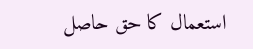استعمال کا حق حاصل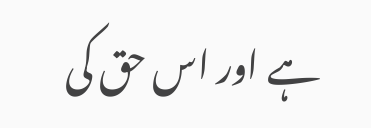ہے اور اس حق کی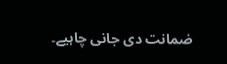ضمانت دی جانی چاہیے۔